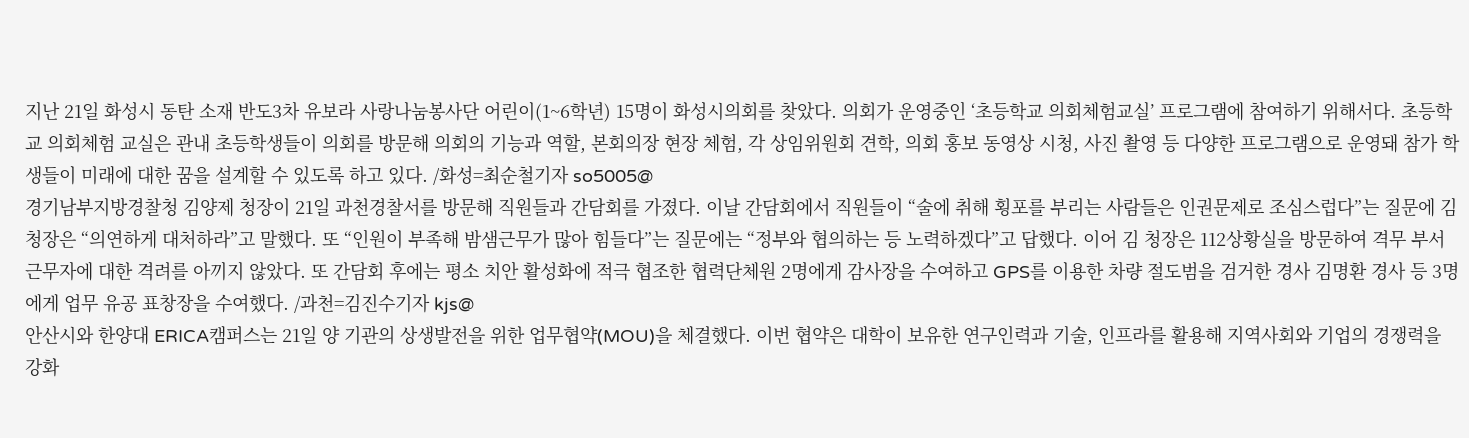지난 21일 화성시 동탄 소재 반도3차 유보라 사랑나눔봉사단 어린이(1~6학년) 15명이 화성시의회를 찾았다. 의회가 운영중인 ‘초등학교 의회체험교실’ 프로그램에 참여하기 위해서다. 초등학교 의회체험 교실은 관내 초등학생들이 의회를 방문해 의회의 기능과 역할, 본회의장 현장 체험, 각 상임위원회 견학, 의회 홍보 동영상 시청, 사진 촬영 등 다양한 프로그램으로 운영돼 참가 학생들이 미래에 대한 꿈을 설계할 수 있도록 하고 있다. /화성=최순철기자 so5005@
경기남부지방경찰청 김양제 청장이 21일 과천경찰서를 방문해 직원들과 간담회를 가졌다. 이날 간담회에서 직원들이 “술에 취해 횡포를 부리는 사람들은 인권문제로 조심스럽다”는 질문에 김 청장은 “의연하게 대처하라”고 말했다. 또 “인원이 부족해 밤샘근무가 많아 힘들다”는 질문에는 “정부와 협의하는 등 노력하겠다”고 답했다. 이어 김 청장은 112상황실을 방문하여 격무 부서 근무자에 대한 격려를 아끼지 않았다. 또 간담회 후에는 평소 치안 활성화에 적극 협조한 협력단체원 2명에게 감사장을 수여하고 GPS를 이용한 차량 절도범을 검거한 경사 김명환 경사 등 3명에게 업무 유공 표창장을 수여했다. /과천=김진수기자 kjs@
안산시와 한양대 ERICA캠퍼스는 21일 양 기관의 상생발전을 위한 업무협약(MOU)을 체결했다. 이번 협약은 대학이 보유한 연구인력과 기술, 인프라를 활용해 지역사회와 기업의 경쟁력을 강화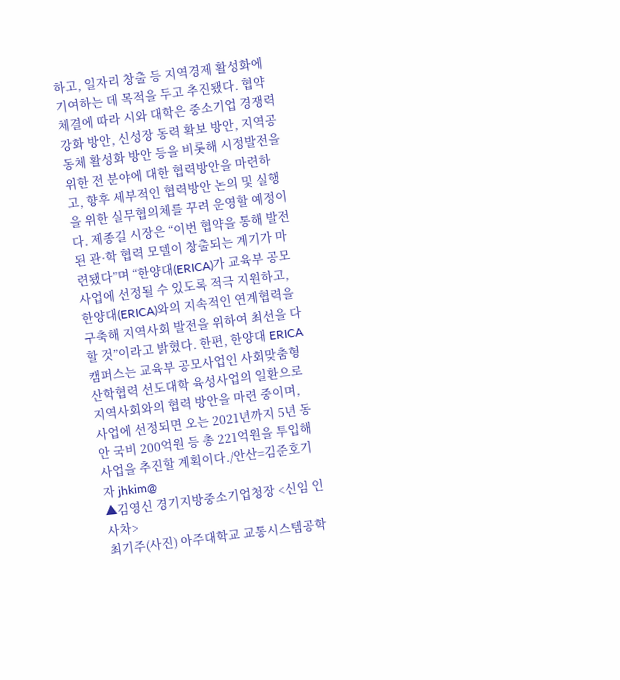하고, 일자리 창출 등 지역경제 활성화에 기여하는 데 목적을 두고 추진됐다. 협약 체결에 따라 시와 대학은 중소기업 경쟁력 강화 방안, 신성장 동력 확보 방안, 지역공동체 활성화 방안 등을 비롯해 시정발전을 위한 전 분야에 대한 협력방안을 마련하고, 향후 세부적인 협력방안 논의 및 실행을 위한 실무협의체를 꾸려 운영할 예정이다. 제종길 시장은 “이번 협약을 통해 발전된 관·학 협력 모델이 창출되는 계기가 마련됐다”며 “한양대(ERICA)가 교육부 공모사업에 선정될 수 있도록 적극 지원하고, 한양대(ERICA)와의 지속적인 연계협력을 구축해 지역사회 발전을 위하여 최선을 다할 것”이라고 밝혔다. 한편, 한양대 ERICA캠퍼스는 교육부 공모사업인 사회맞춤형 산학협력 선도대학 육성사업의 일환으로 지역사회와의 협력 방안을 마련 중이며, 사업에 선정되면 오는 2021년까지 5년 동안 국비 200억원 등 총 221억원을 투입해 사업을 추진할 계획이다./안산=김준호기자 jhkim@
▲김영신 경기지방중소기업청장 <신임 인사차>
최기주(사진) 아주대학교 교통시스템공학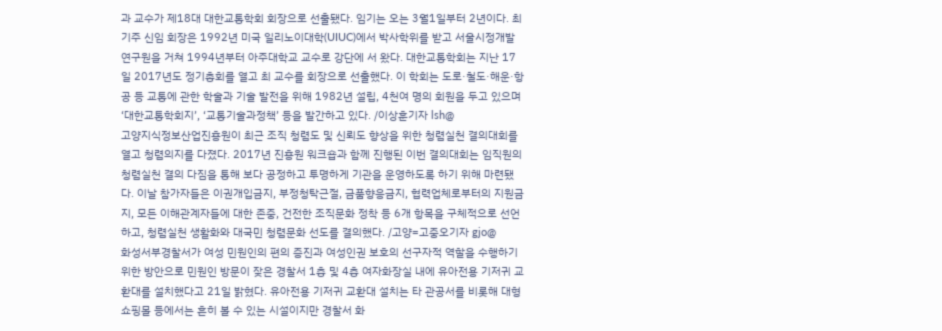과 교수가 제18대 대한교통학회 회장으로 선출됐다. 임기는 오는 3월1일부터 2년이다. 최기주 신임 회장은 1992년 미국 일리노이대학(UIUC)에서 박사학위를 받고 서울시정개발연구원을 거쳐 1994년부터 아주대학교 교수로 강단에 서 왔다. 대한교통학회는 지난 17일 2017년도 정기총회를 열고 최 교수를 회장으로 선출했다. 이 학회는 도로·철도·해운·항공 등 교통에 관한 학술과 기술 발전을 위해 1982년 설립, 4천여 명의 회원을 두고 있으며 ‘대한교통학회지’, ‘교통기술과정책’ 등을 발간하고 있다. /이상훈기자 lsh@
고양지식정보산업진흥원이 최근 조직 청렴도 및 신뢰도 향상을 위한 청렴실천 결의대회를 열고 청렴의지를 다졌다. 2017년 진흥원 워크숍과 함께 진행된 이번 결의대회는 임직원의 청렴실천 결의 다짐을 통해 보다 공정하고 투명하게 기관을 운영하도록 하기 위해 마련됐다. 이날 참가자들은 이권개입금지, 부정청탁근절, 금품향응금지, 협력업체로부터의 지원금지, 모든 이해관계자들에 대한 존중, 건전한 조직문화 정착 등 6개 항목을 구체적으로 선언하고, 청렴실천 생활화와 대국민 청렴문화 선도를 결의했다. /고양=고중오기자 gjo@
화성서부경찰서가 여성 민원인의 편의 증진과 여성인권 보호의 선구자적 역할을 수행하기 위한 방안으로 민원인 방문이 잦은 경찰서 1층 및 4층 여자화장실 내에 유아전용 기저귀 교환대를 설치했다고 21일 밝혔다. 유아전용 기저귀 교환대 설치는 타 관공서를 비롯해 대형 쇼핑몰 등에서는 흔히 볼 수 있는 시설이지만 경찰서 화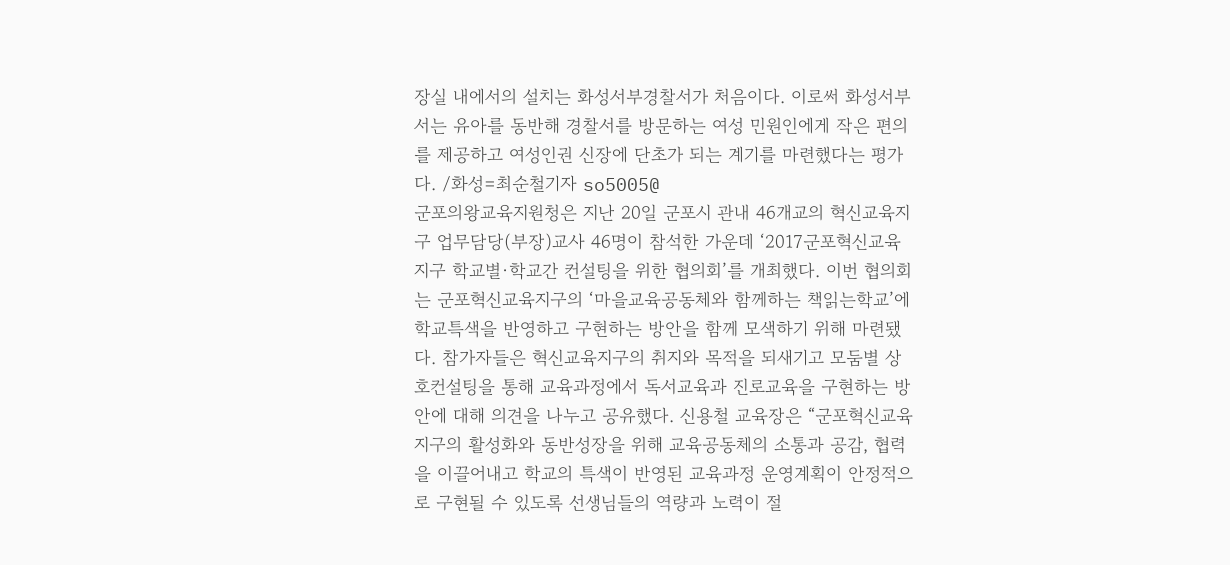장실 내에서의 설치는 화성서부경찰서가 처음이다. 이로써 화성서부서는 유아를 동반해 경찰서를 방문하는 여성 민원인에게 작은 편의를 제공하고 여성인권 신장에 단초가 되는 계기를 마련했다는 평가다. /화성=최순철기자 so5005@
군포의왕교육지원청은 지난 20일 군포시 관내 46개교의 혁신교육지구 업무담당(부장)교사 46명이 참석한 가운데 ‘2017군포혁신교육지구 학교별·학교간 컨설팅을 위한 협의회’를 개최했다. 이번 협의회는 군포혁신교육지구의 ‘마을교육공동체와 함께하는 책읽는학교’에 학교특색을 반영하고 구현하는 방안을 함께 모색하기 위해 마련됐다. 참가자들은 혁신교육지구의 취지와 목적을 되새기고 모둠별 상호컨설팅을 통해 교육과정에서 독서교육과 진로교육을 구현하는 방안에 대해 의견을 나누고 공유했다. 신용철 교육장은 “군포혁신교육지구의 활성화와 동반성장을 위해 교육공동체의 소통과 공감, 협력을 이끌어내고 학교의 특색이 반영된 교육과정 운영계획이 안정적으로 구현될 수 있도록 선생님들의 역량과 노력이 절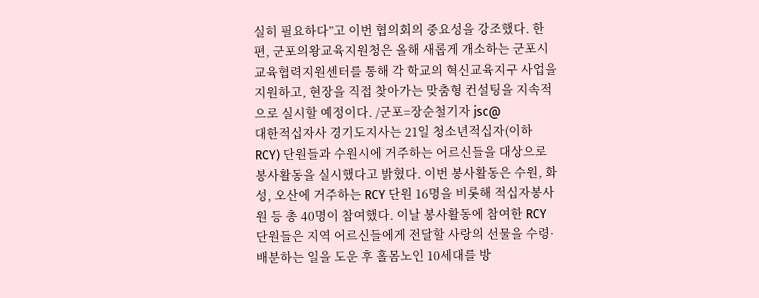실히 필요하다”고 이번 협의회의 중요성을 강조했다. 한편, 군포의왕교육지원청은 올해 새롭게 개소하는 군포시교육협력지원센터를 통해 각 학교의 혁신교육지구 사업을 지원하고, 현장을 직접 찾아가는 맞춤형 컨설팅을 지속적으로 실시할 예정이다. /군포=장순철기자 jsc@
대한적십자사 경기도지사는 21일 청소년적십자(이하 RCY) 단원들과 수원시에 거주하는 어르신들을 대상으로 봉사활동을 실시했다고 밝혔다. 이번 봉사활동은 수원, 화성, 오산에 거주하는 RCY 단원 16명을 비롯해 적십자봉사원 등 총 40명이 참여했다. 이날 봉사활동에 참여한 RCY 단원들은 지역 어르신들에게 전달할 사랑의 선물을 수령·배분하는 일을 도운 후 홀몸노인 10세대를 방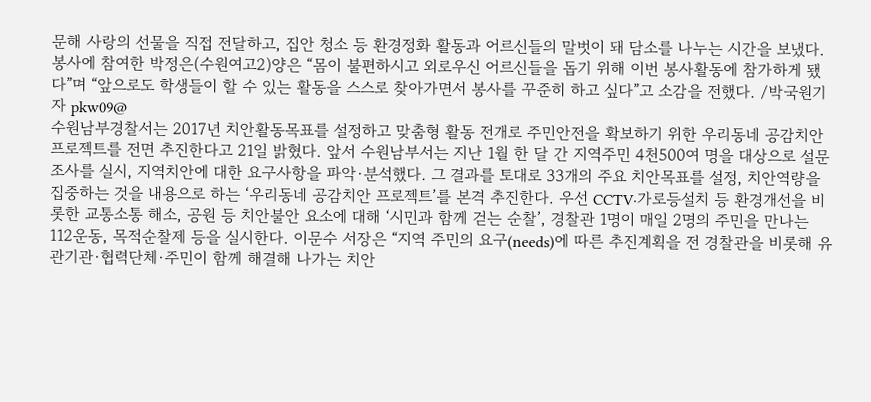문해 사랑의 선물을 직접 전달하고, 집안 청소 등 환경정화 활동과 어르신들의 말벗이 돼 담소를 나누는 시간을 보냈다. 봉사에 참여한 박정은(수원여고2)양은 “몸이 불편하시고 외로우신 어르신들을 돕기 위해 이번 봉사활동에 참가하게 됐다”며 “앞으로도 학생들이 할 수 있는 활동을 스스로 찾아가면서 봉사를 꾸준히 하고 싶다”고 소감을 전했다. /박국원기자 pkw09@
수원남부경찰서는 2017년 치안활동목표를 설정하고 맞춤형 활동 전개로 주민안전을 확보하기 위한 우리동네 공감치안 프로젝트를 전면 추진한다고 21일 밝혔다. 앞서 수원남부서는 지난 1월 한 달 간 지역주민 4천500여 명을 대상으로 설문조사를 실시, 지역치안에 대한 요구사항을 파악·분석했다. 그 결과를 토대로 33개의 주요 치안목표를 설정, 치안역량을 집중하는 것을 내용으로 하는 ‘우리동네 공감치안 프로젝트’를 본격 추진한다. 우선 CCTV·가로등설치 등 환경개선을 비롯한 교통소통 해소, 공원 등 치안불안 요소에 대해 ‘시민과 함께 걷는 순찰’, 경찰관 1명이 매일 2명의 주민을 만나는 112운동, 목적순찰제 등을 실시한다. 이문수 서장은 “지역 주민의 요구(needs)에 따른 추진계획을 전 경찰관을 비롯해 유관기관·협력단체·주민이 함께 해결해 나가는 치안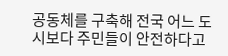공동체를 구축해 전국 어느 도시보다 주민들이 안전하다고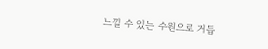느낄 수 있는 수원으로 거듭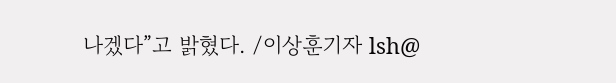나겠다”고 밝혔다. /이상훈기자 lsh@